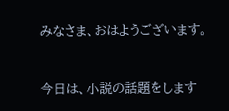みなさま、おはようございます。


今日は、小説の話題をします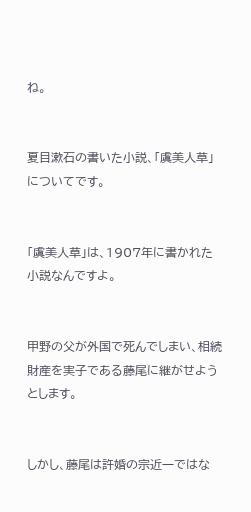ね。


夏目漱石の書いた小説、「虞美人草」についてです。


「虞美人草」は、1907年に書かれた小説なんですよ。


甲野の父が外国で死んでしまい、相続財産を実子である藤尾に継がせようとします。


しかし、藤尾は許婚の宗近一ではな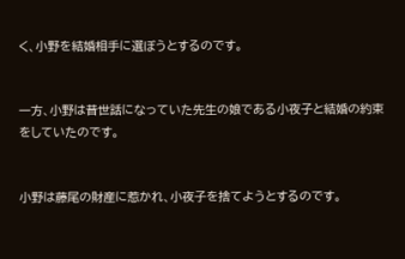く、小野を結婚相手に選ぼうとするのです。


一方、小野は昔世話になっていた先生の娘である小夜子と結婚の約束をしていたのです。


小野は藤尾の財産に惹かれ、小夜子を捨てようとするのです。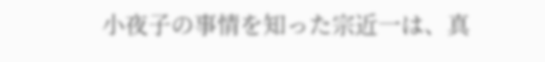小夜子の事情を知った宗近一は、真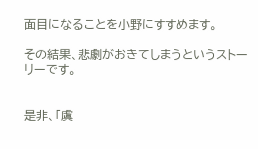面目になることを小野にすすめます。

その結果、悲劇がおきてしまうというストーリーです。


是非、「虞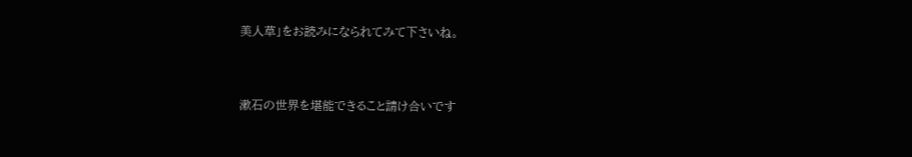美人草」をお読みになられてみて下さいね。


漱石の世界を堪能できること請け合いです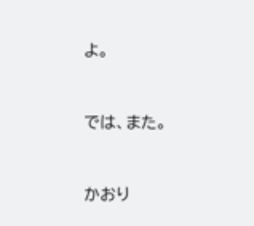よ。


では、また。


かおり